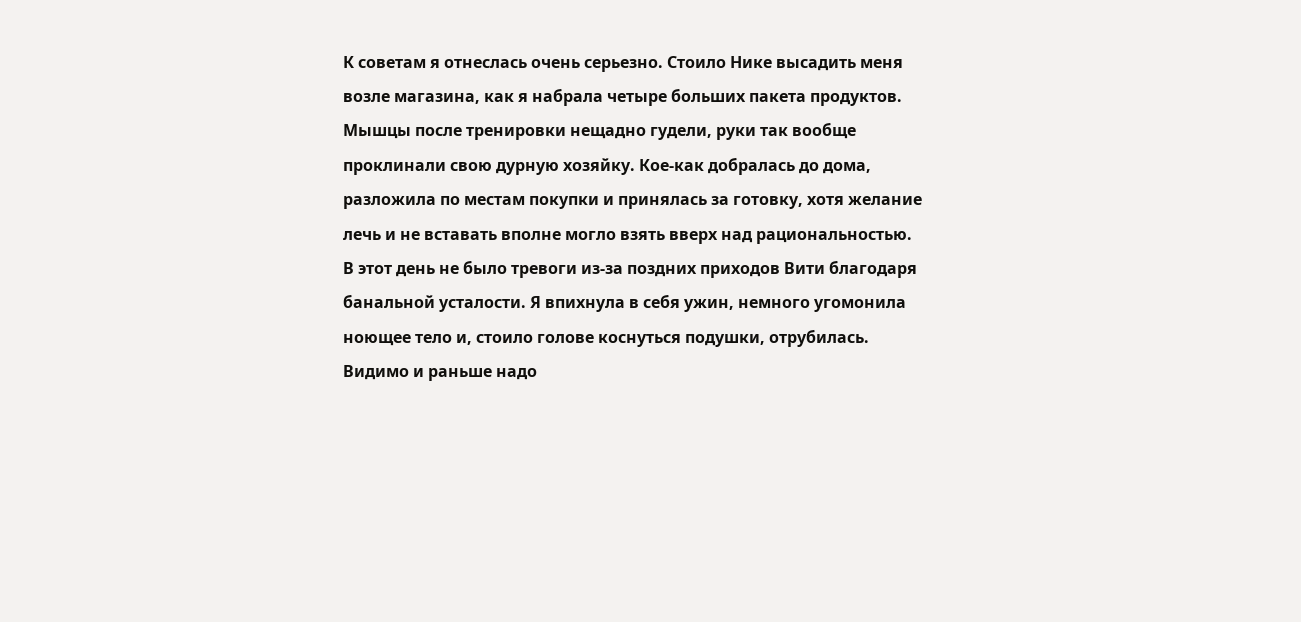К советам я отнеслась очень серьезно. Стоило Нике высадить меня возле магазина, как я набрала четыре больших пакета продуктов.
Мышцы после тренировки нещадно гудели, руки так вообще проклинали свою дурную хозяйку. Кое-как добралась до дома, разложила по местам покупки и принялась за готовку, хотя желание лечь и не вставать вполне могло взять вверх над рациональностью.
В этот день не было тревоги из-за поздних приходов Вити благодаря банальной усталости. Я впихнула в себя ужин, немного угомонила ноющее тело и, стоило голове коснуться подушки, отрубилась.
Видимо и раньше надо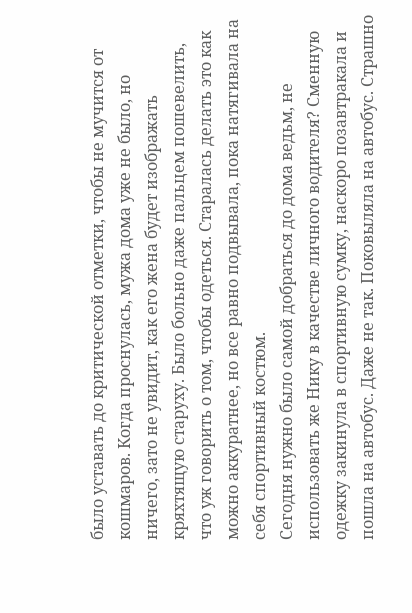было уставать до критической отметки, чтобы не мучится от кошмаров. Когда проснулась, мужа дома уже не было, но ничего, зато не увидит, как его жена будет изображать кряхтящую старуху. Было больно даже пальцем пошевелить, что уж говорить о том, чтобы одеться. Старалась делать это как можно аккуратнее, но все равно подвывала, пока натягивала на себя спортивный костюм.
Сегодня нужно было самой добраться до дома ведьм, не использовать же Нику в качестве личного водителя? Сменную одежку закинула в спортивную сумку, наскоро позавтракала и пошла на автобус. Даже не так. Поковыляла на автобус. Страшно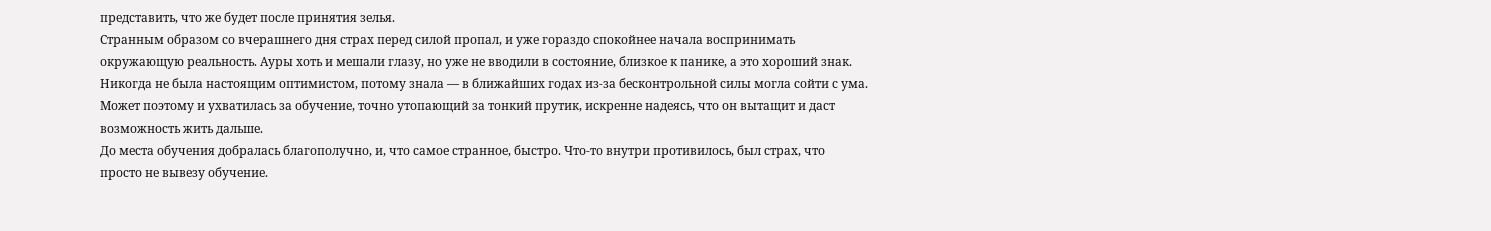представить, что же будет после принятия зелья.
Странным образом со вчерашнего дня страх перед силой пропал, и уже гораздо спокойнее начала воспринимать окружающую реальность. Ауры хоть и мешали глазу, но уже не вводили в состояние, близкое к панике, а это хороший знак. Никогда не была настоящим оптимистом, потому знала — в ближайших годах из-за бесконтрольной силы могла сойти с ума. Может поэтому и ухватилась за обучение, точно утопающий за тонкий прутик, искренне надеясь, что он вытащит и даст возможность жить дальше.
До места обучения добралась благополучно, и, что самое странное, быстро. Что-то внутри противилось, был страх, что просто не вывезу обучение.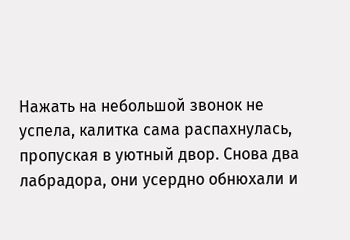Нажать на небольшой звонок не успела, калитка сама распахнулась, пропуская в уютный двор. Снова два лабрадора, они усердно обнюхали и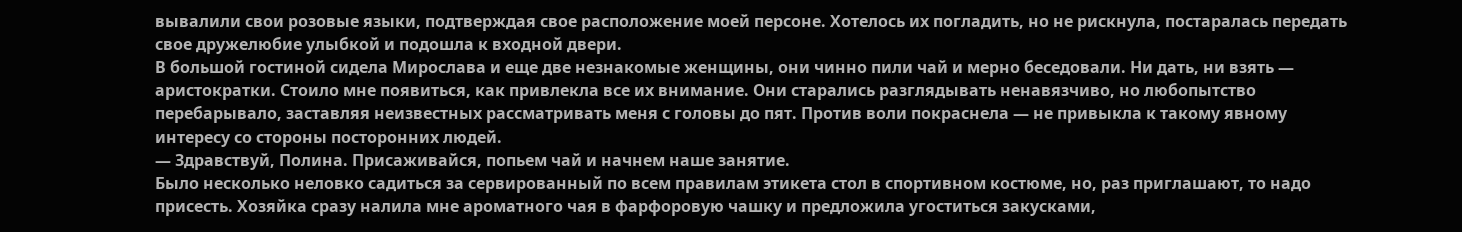вывалили свои розовые языки, подтверждая свое расположение моей персоне. Хотелось их погладить, но не рискнула, постаралась передать свое дружелюбие улыбкой и подошла к входной двери.
В большой гостиной сидела Мирослава и еще две незнакомые женщины, они чинно пили чай и мерно беседовали. Ни дать, ни взять — аристократки. Стоило мне появиться, как привлекла все их внимание. Они старались разглядывать ненавязчиво, но любопытство перебарывало, заставляя неизвестных рассматривать меня с головы до пят. Против воли покраснела — не привыкла к такому явному интересу со стороны посторонних людей.
— Здравствуй, Полина. Присаживайся, попьем чай и начнем наше занятие.
Было несколько неловко садиться за сервированный по всем правилам этикета стол в спортивном костюме, но, раз приглашают, то надо присесть. Хозяйка сразу налила мне ароматного чая в фарфоровую чашку и предложила угоститься закусками,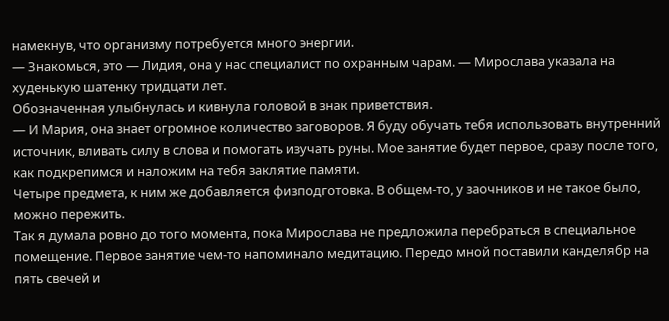намекнув, что организму потребуется много энергии.
— Знакомься, это — Лидия, она у нас специалист по охранным чарам. — Мирослава указала на худенькую шатенку тридцати лет.
Обозначенная улыбнулась и кивнула головой в знак приветствия.
— И Мария, она знает огромное количество заговоров. Я буду обучать тебя использовать внутренний источник, вливать силу в слова и помогать изучать руны. Мое занятие будет первое, сразу после того, как подкрепимся и наложим на тебя заклятие памяти.
Четыре предмета, к ним же добавляется физподготовка. В общем-то, у заочников и не такое было, можно пережить.
Так я думала ровно до того момента, пока Мирослава не предложила перебраться в специальное помещение. Первое занятие чем-то напоминало медитацию. Передо мной поставили канделябр на пять свечей и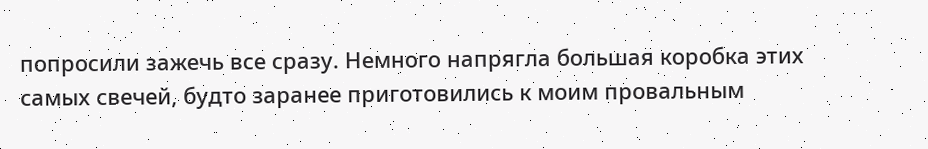попросили зажечь все сразу. Немного напрягла большая коробка этих самых свечей, будто заранее приготовились к моим провальным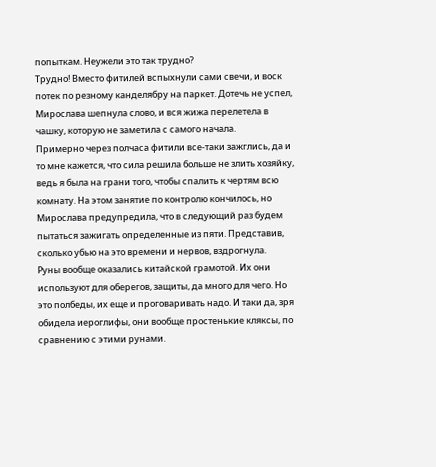попыткам. Неужели это так трудно?
Трудно! Вместо фитилей вспыхнули сами свечи, и воск потек по резному канделябру на паркет. Дотечь не успел, Мирослава шепнула слово, и вся жижа перелетела в чашку, которую не заметила с самого начала.
Примерно через полчаса фитили все-таки зажглись, да и то мне кажется, что сила решила больше не злить хозяйку, ведь я была на грани того, чтобы спалить к чертям всю комнату. На этом занятие по контролю кончилось, но Мирослава предупредила, что в следующий раз будем пытаться зажигать определенные из пяти. Представив, сколько убью на это времени и нервов, вздрогнула.
Руны вообще оказались китайской грамотой. Их они используют для оберегов, защиты, да много для чего. Но это полбеды, их еще и проговаривать надо. И таки да, зря обидела иероглифы, они вообще простенькие кляксы, по сравнению с этими рунами.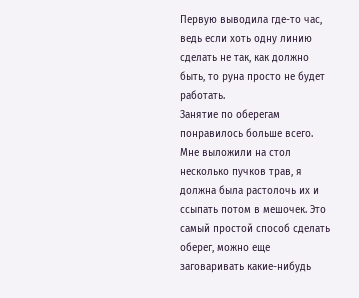Первую выводила где-то час, ведь если хоть одну линию сделать не так, как должно быть, то руна просто не будет работать.
Занятие по оберегам понравилось больше всего. Мне выложили на стол несколько пучков трав, я должна была растолочь их и ссыпать потом в мешочек. Это самый простой способ сделать оберег, можно еще заговаривать какие-нибудь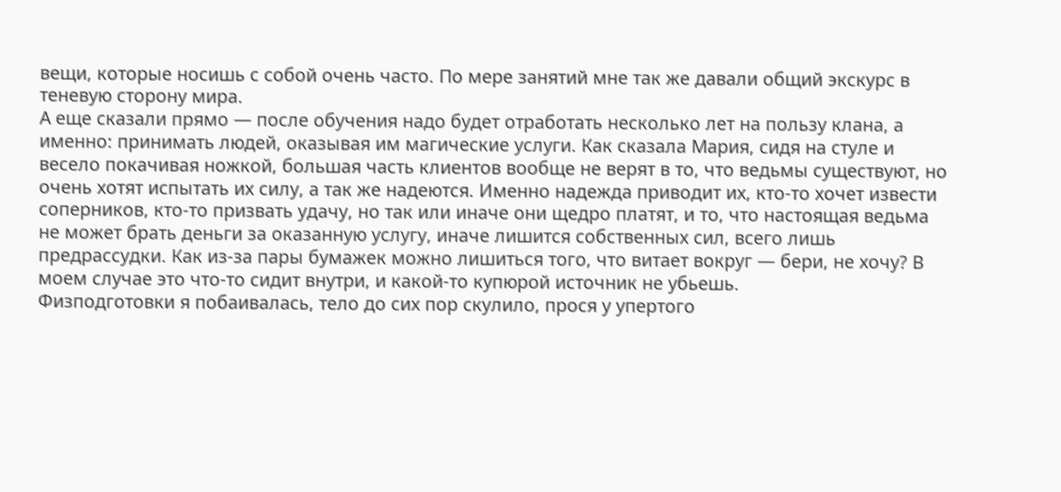вещи, которые носишь с собой очень часто. По мере занятий мне так же давали общий экскурс в теневую сторону мира.
А еще сказали прямо — после обучения надо будет отработать несколько лет на пользу клана, а именно: принимать людей, оказывая им магические услуги. Как сказала Мария, сидя на стуле и весело покачивая ножкой, большая часть клиентов вообще не верят в то, что ведьмы существуют, но очень хотят испытать их силу, а так же надеются. Именно надежда приводит их, кто-то хочет извести соперников, кто-то призвать удачу, но так или иначе они щедро платят, и то, что настоящая ведьма не может брать деньги за оказанную услугу, иначе лишится собственных сил, всего лишь предрассудки. Как из-за пары бумажек можно лишиться того, что витает вокруг — бери, не хочу? В моем случае это что-то сидит внутри, и какой-то купюрой источник не убьешь.
Физподготовки я побаивалась, тело до сих пор скулило, прося у упертого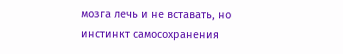мозга лечь и не вставать, но инстинкт самосохранения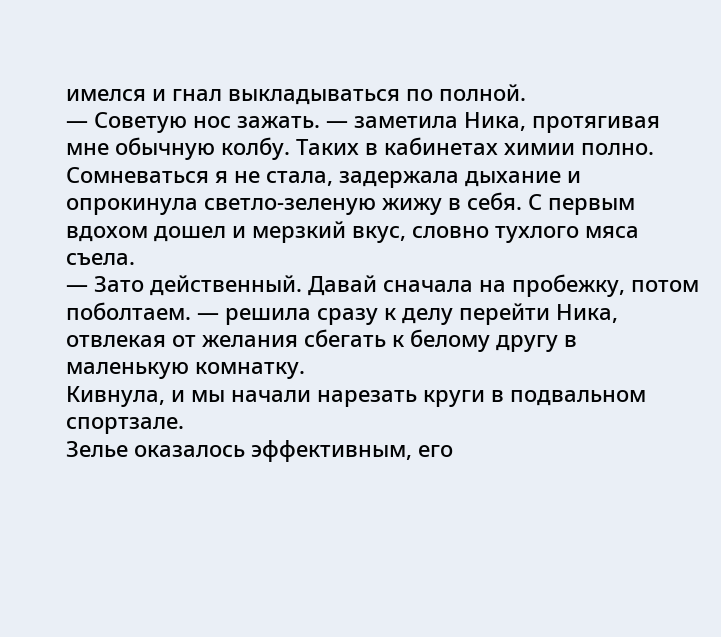имелся и гнал выкладываться по полной.
— Советую нос зажать. — заметила Ника, протягивая мне обычную колбу. Таких в кабинетах химии полно.
Сомневаться я не стала, задержала дыхание и опрокинула светло-зеленую жижу в себя. С первым вдохом дошел и мерзкий вкус, словно тухлого мяса съела.
— Зато действенный. Давай сначала на пробежку, потом поболтаем. — решила сразу к делу перейти Ника, отвлекая от желания сбегать к белому другу в маленькую комнатку.
Кивнула, и мы начали нарезать круги в подвальном спортзале.
Зелье оказалось эффективным, его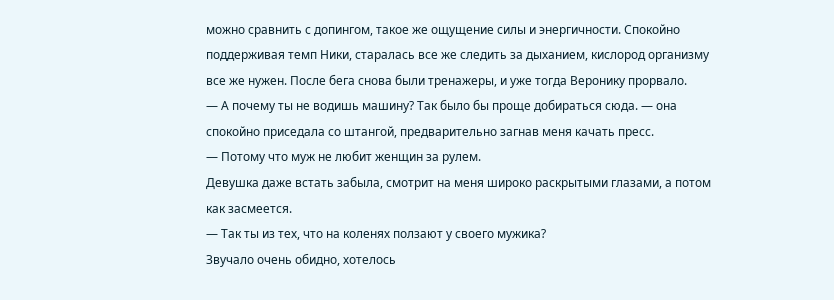можно сравнить с допингом, такое же ощущение силы и энергичности. Спокойно поддерживая темп Ники, старалась все же следить за дыханием, кислород организму все же нужен. После бега снова были тренажеры, и уже тогда Веронику прорвало.
— А почему ты не водишь машину? Так было бы проще добираться сюда. — она спокойно приседала со штангой, предварительно загнав меня качать пресс.
— Потому что муж не любит женщин за рулем.
Девушка даже встать забыла, смотрит на меня широко раскрытыми глазами, а потом как засмеется.
— Так ты из тех, что на коленях ползают у своего мужика?
Звучало очень обидно, хотелось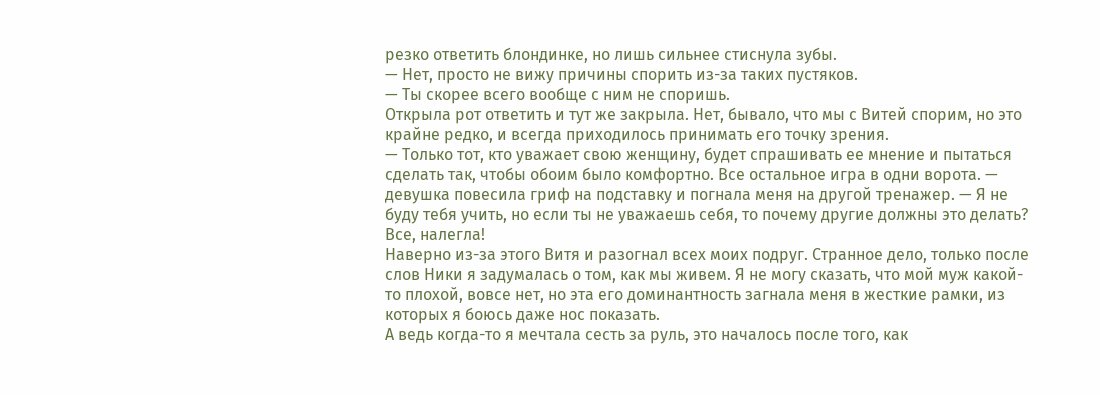резко ответить блондинке, но лишь сильнее стиснула зубы.
— Нет, просто не вижу причины спорить из-за таких пустяков.
— Ты скорее всего вообще с ним не споришь.
Открыла рот ответить и тут же закрыла. Нет, бывало, что мы с Витей спорим, но это крайне редко, и всегда приходилось принимать его точку зрения.
— Только тот, кто уважает свою женщину, будет спрашивать ее мнение и пытаться сделать так, чтобы обоим было комфортно. Все остальное игра в одни ворота. — девушка повесила гриф на подставку и погнала меня на другой тренажер. — Я не буду тебя учить, но если ты не уважаешь себя, то почему другие должны это делать? Все, налегла!
Наверно из-за этого Витя и разогнал всех моих подруг. Странное дело, только после слов Ники я задумалась о том, как мы живем. Я не могу сказать, что мой муж какой-то плохой, вовсе нет, но эта его доминантность загнала меня в жесткие рамки, из которых я боюсь даже нос показать.
А ведь когда-то я мечтала сесть за руль, это началось после того, как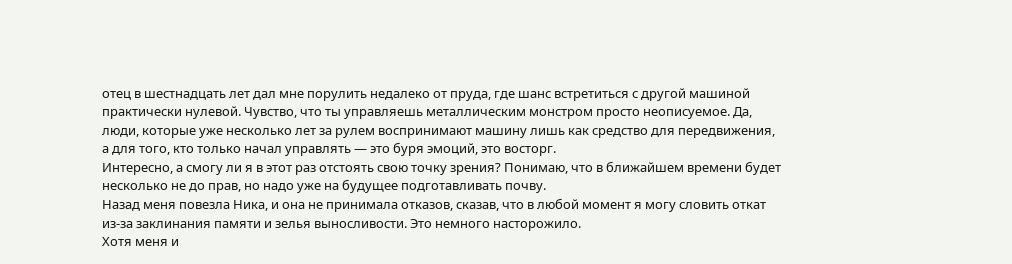отец в шестнадцать лет дал мне порулить недалеко от пруда, где шанс встретиться с другой машиной практически нулевой. Чувство, что ты управляешь металлическим монстром просто неописуемое. Да, люди, которые уже несколько лет за рулем воспринимают машину лишь как средство для передвижения, а для того, кто только начал управлять — это буря эмоций, это восторг.
Интересно, а смогу ли я в этот раз отстоять свою точку зрения? Понимаю, что в ближайшем времени будет несколько не до прав, но надо уже на будущее подготавливать почву.
Назад меня повезла Ника, и она не принимала отказов, сказав, что в любой момент я могу словить откат из-за заклинания памяти и зелья выносливости. Это немного насторожило.
Хотя меня и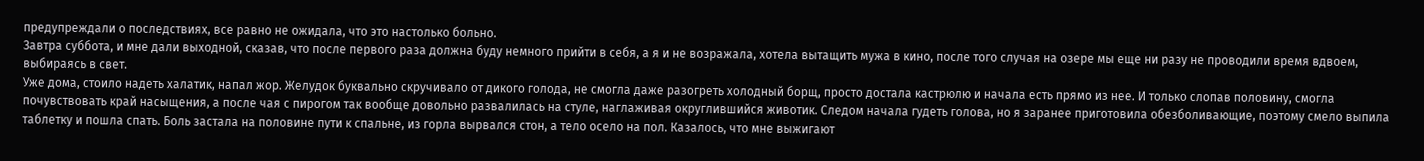предупреждали о последствиях, все равно не ожидала, что это настолько больно.
Завтра суббота, и мне дали выходной, сказав, что после первого раза должна буду немного прийти в себя, а я и не возражала, хотела вытащить мужа в кино, после того случая на озере мы еще ни разу не проводили время вдвоем, выбираясь в свет.
Уже дома, стоило надеть халатик, напал жор. Желудок буквально скручивало от дикого голода, не смогла даже разогреть холодный борщ, просто достала кастрюлю и начала есть прямо из нее. И только слопав половину, смогла почувствовать край насыщения, а после чая с пирогом так вообще довольно развалилась на стуле, наглаживая округлившийся животик. Следом начала гудеть голова, но я заранее приготовила обезболивающие, поэтому смело выпила таблетку и пошла спать. Боль застала на половине пути к спальне, из горла вырвался стон, а тело осело на пол. Казалось, что мне выжигают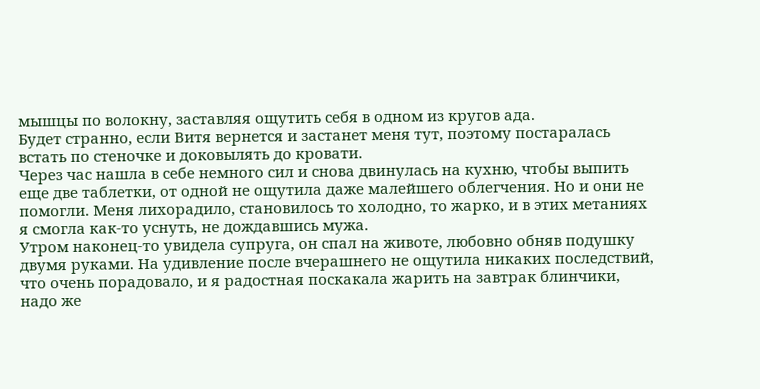мышцы по волокну, заставляя ощутить себя в одном из кругов ада.
Будет странно, если Витя вернется и застанет меня тут, поэтому постаралась встать по стеночке и доковылять до кровати.
Через час нашла в себе немного сил и снова двинулась на кухню, чтобы выпить еще две таблетки, от одной не ощутила даже малейшего облегчения. Но и они не помогли. Меня лихорадило, становилось то холодно, то жарко, и в этих метаниях я смогла как-то уснуть, не дождавшись мужа.
Утром наконец-то увидела супруга, он спал на животе, любовно обняв подушку двумя руками. На удивление после вчерашнего не ощутила никаких последствий, что очень порадовало, и я радостная поскакала жарить на завтрак блинчики, надо же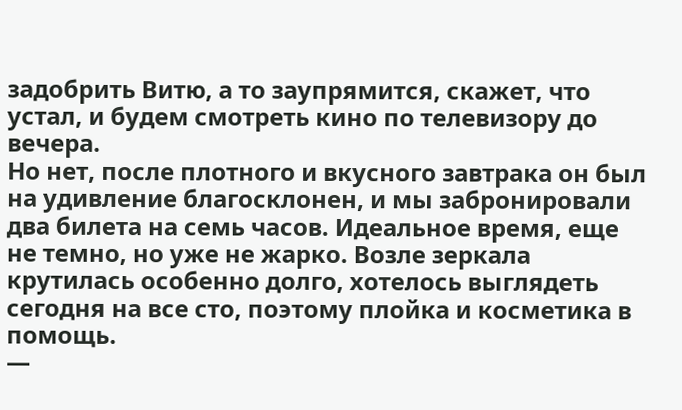задобрить Витю, а то заупрямится, скажет, что устал, и будем смотреть кино по телевизору до вечера.
Но нет, после плотного и вкусного завтрака он был на удивление благосклонен, и мы забронировали два билета на семь часов. Идеальное время, еще не темно, но уже не жарко. Возле зеркала крутилась особенно долго, хотелось выглядеть сегодня на все сто, поэтому плойка и косметика в помощь.
—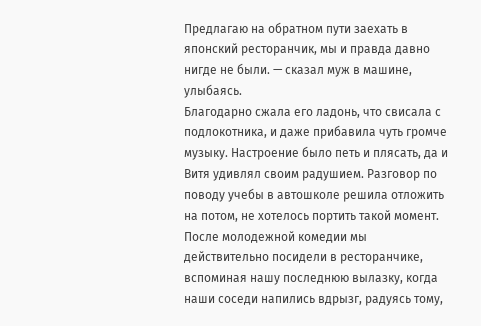Предлагаю на обратном пути заехать в японский ресторанчик, мы и правда давно нигде не были. — сказал муж в машине, улыбаясь.
Благодарно сжала его ладонь, что свисала с подлокотника, и даже прибавила чуть громче музыку. Настроение было петь и плясать, да и Витя удивлял своим радушием. Разговор по поводу учебы в автошколе решила отложить на потом, не хотелось портить такой момент.
После молодежной комедии мы действительно посидели в ресторанчике, вспоминая нашу последнюю вылазку, когда наши соседи напились вдрызг, радуясь тому,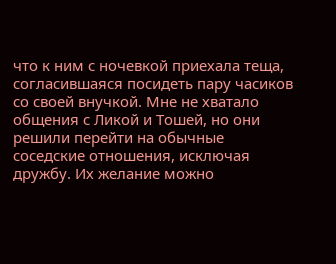что к ним с ночевкой приехала теща, согласившаяся посидеть пару часиков со своей внучкой. Мне не хватало общения с Ликой и Тошей, но они решили перейти на обычные соседские отношения, исключая дружбу. Их желание можно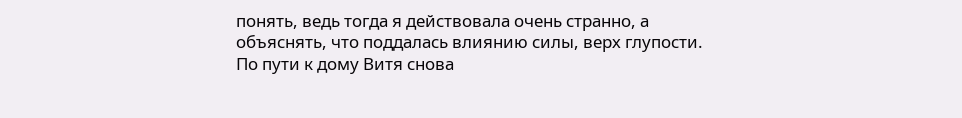понять, ведь тогда я действовала очень странно, а объяснять, что поддалась влиянию силы, верх глупости.
По пути к дому Витя снова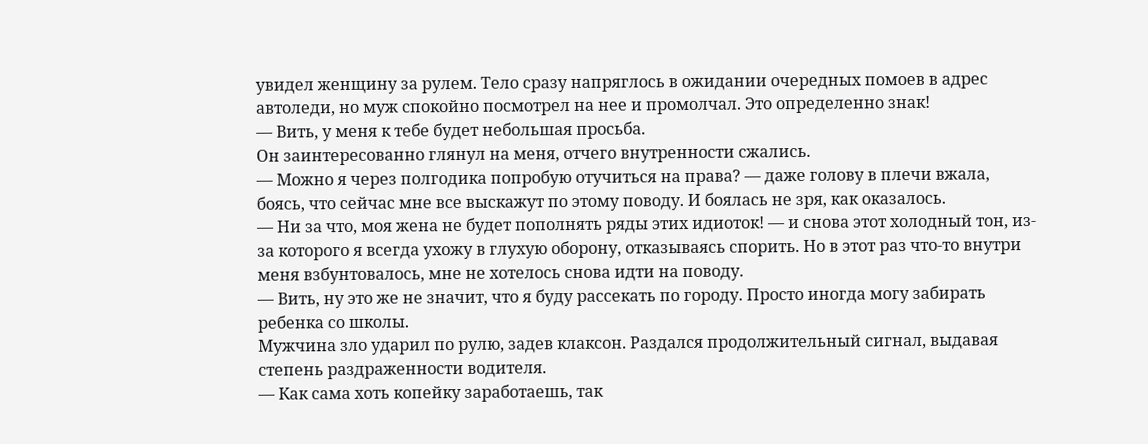увидел женщину за рулем. Тело сразу напряглось в ожидании очередных помоев в адрес автоледи, но муж спокойно посмотрел на нее и промолчал. Это определенно знак!
— Вить, у меня к тебе будет небольшая просьба.
Он заинтересованно глянул на меня, отчего внутренности сжались.
— Можно я через полгодика попробую отучиться на права? — даже голову в плечи вжала, боясь, что сейчас мне все выскажут по этому поводу. И боялась не зря, как оказалось.
— Ни за что, моя жена не будет пополнять ряды этих идиоток! — и снова этот холодный тон, из-за которого я всегда ухожу в глухую оборону, отказываясь спорить. Но в этот раз что-то внутри меня взбунтовалось, мне не хотелось снова идти на поводу.
— Вить, ну это же не значит, что я буду рассекать по городу. Просто иногда могу забирать ребенка со школы.
Мужчина зло ударил по рулю, задев клаксон. Раздался продолжительный сигнал, выдавая степень раздраженности водителя.
— Как сама хоть копейку заработаешь, так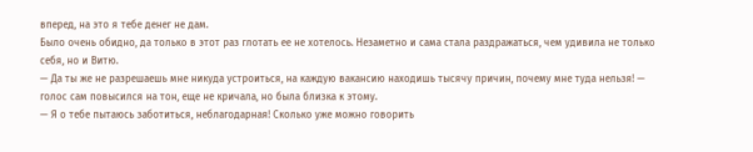вперед, на это я тебе денег не дам.
Было очень обидно, да только в этот раз глотать ее не хотелось. Незаметно и сама стала раздражаться, чем удивила не только себя, но и Витю.
— Да ты же не разрешаешь мне никуда устроиться, на каждую вакансию находишь тысячу причин, почему мне туда нельзя! — голос сам повысился на тон, еще не кричала, но была близка к этому.
— Я о тебе пытаюсь заботиться, неблагодарная! Сколько уже можно говорить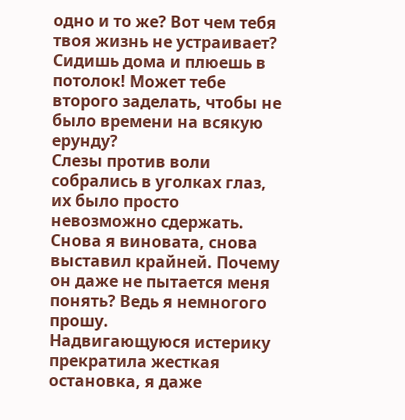одно и то же? Вот чем тебя твоя жизнь не устраивает? Сидишь дома и плюешь в потолок! Может тебе второго заделать, чтобы не было времени на всякую ерунду?
Слезы против воли собрались в уголках глаз, их было просто невозможно сдержать. Снова я виновата, снова выставил крайней. Почему он даже не пытается меня понять? Ведь я немногого прошу.
Надвигающуюся истерику прекратила жесткая остановка, я даже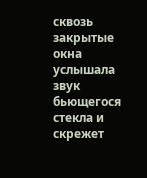сквозь закрытые окна услышала звук бьющегося стекла и скрежет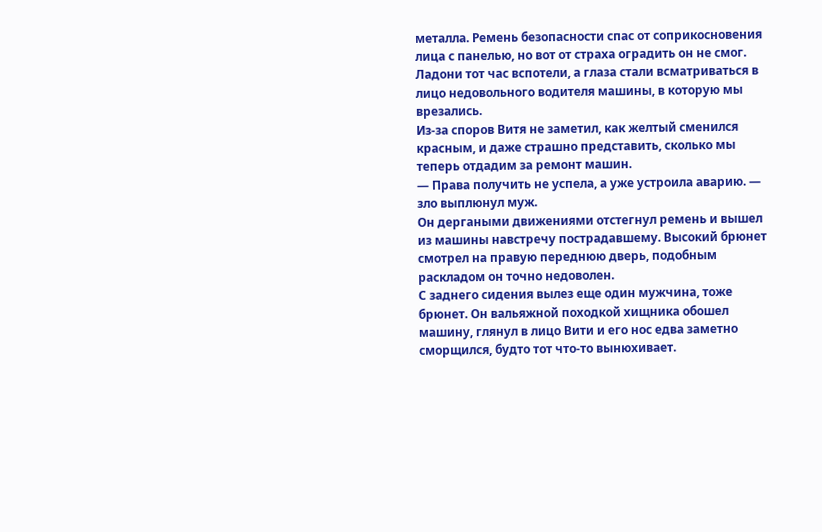металла. Ремень безопасности спас от соприкосновения лица с панелью, но вот от страха оградить он не смог. Ладони тот час вспотели, а глаза стали всматриваться в лицо недовольного водителя машины, в которую мы врезались.
Из-за споров Витя не заметил, как желтый сменился красным, и даже страшно представить, сколько мы теперь отдадим за ремонт машин.
— Права получить не успела, а уже устроила аварию. — зло выплюнул муж.
Он дергаными движениями отстегнул ремень и вышел из машины навстречу пострадавшему. Высокий брюнет смотрел на правую переднюю дверь, подобным раскладом он точно недоволен.
С заднего сидения вылез еще один мужчина, тоже брюнет. Он вальяжной походкой хищника обошел машину, глянул в лицо Вити и его нос едва заметно сморщился, будто тот что-то вынюхивает.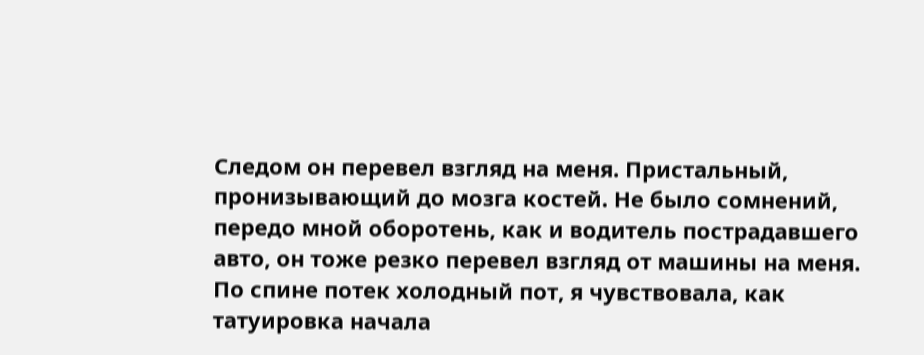Следом он перевел взгляд на меня. Пристальный, пронизывающий до мозга костей. Не было сомнений, передо мной оборотень, как и водитель пострадавшего авто, он тоже резко перевел взгляд от машины на меня.
По спине потек холодный пот, я чувствовала, как татуировка начала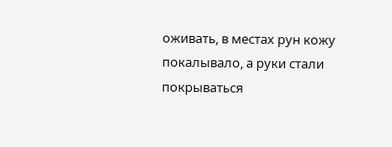оживать, в местах рун кожу покалывало, а руки стали покрываться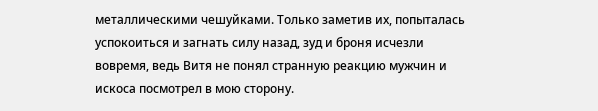металлическими чешуйками. Только заметив их, попыталась успокоиться и загнать силу назад, зуд и броня исчезли вовремя, ведь Витя не понял странную реакцию мужчин и искоса посмотрел в мою сторону.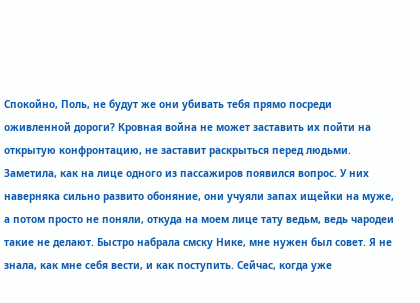Спокойно, Поль, не будут же они убивать тебя прямо посреди оживленной дороги? Кровная война не может заставить их пойти на открытую конфронтацию, не заставит раскрыться перед людьми.
Заметила, как на лице одного из пассажиров появился вопрос. У них наверняка сильно развито обоняние, они учуяли запах ищейки на муже, а потом просто не поняли, откуда на моем лице тату ведьм, ведь чародеи такие не делают. Быстро набрала смску Нике, мне нужен был совет. Я не знала, как мне себя вести, и как поступить. Сейчас, когда уже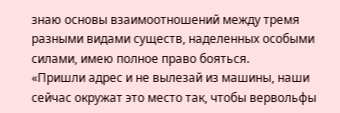знаю основы взаимоотношений между тремя разными видами существ, наделенных особыми силами, имею полное право бояться.
«Пришли адрес и не вылезай из машины, наши сейчас окружат это место так, чтобы вервольфы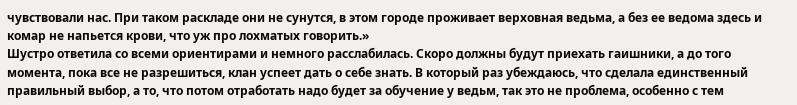чувствовали нас. При таком раскладе они не сунутся, в этом городе проживает верховная ведьма, а без ее ведома здесь и комар не напьется крови, что уж про лохматых говорить.»
Шустро ответила со всеми ориентирами и немного расслабилась. Скоро должны будут приехать гаишники, а до того момента, пока все не разрешиться, клан успеет дать о себе знать. В который раз убеждаюсь, что сделала единственный правильный выбор, а то, что потом отработать надо будет за обучение у ведьм, так это не проблема, особенно с тем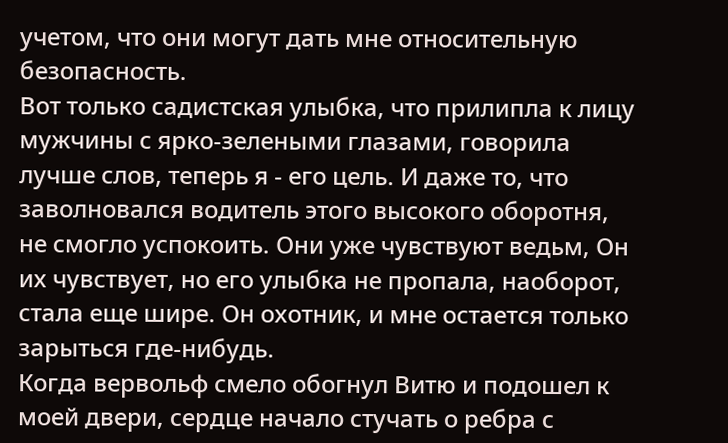учетом, что они могут дать мне относительную безопасность.
Вот только садистская улыбка, что прилипла к лицу мужчины с ярко-зелеными глазами, говорила лучше слов, теперь я - его цель. И даже то, что заволновался водитель этого высокого оборотня, не смогло успокоить. Они уже чувствуют ведьм, Он их чувствует, но его улыбка не пропала, наоборот, стала еще шире. Он охотник, и мне остается только зарыться где-нибудь.
Когда вервольф смело обогнул Витю и подошел к моей двери, сердце начало стучать о ребра с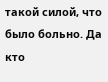такой силой, что было больно. Да кто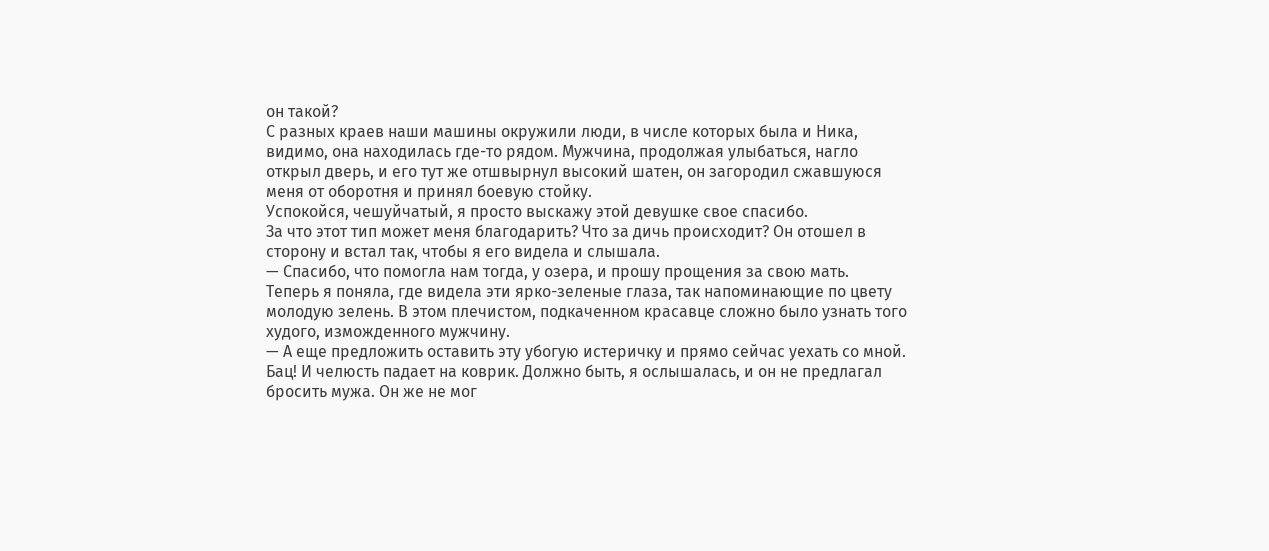он такой?
С разных краев наши машины окружили люди, в числе которых была и Ника, видимо, она находилась где-то рядом. Мужчина, продолжая улыбаться, нагло открыл дверь, и его тут же отшвырнул высокий шатен, он загородил сжавшуюся меня от оборотня и принял боевую стойку.
Успокойся, чешуйчатый, я просто выскажу этой девушке свое спасибо.
За что этот тип может меня благодарить? Что за дичь происходит? Он отошел в сторону и встал так, чтобы я его видела и слышала.
— Спасибо, что помогла нам тогда, у озера, и прошу прощения за свою мать.
Теперь я поняла, где видела эти ярко-зеленые глаза, так напоминающие по цвету молодую зелень. В этом плечистом, подкаченном красавце сложно было узнать того худого, изможденного мужчину.
— А еще предложить оставить эту убогую истеричку и прямо сейчас уехать со мной.
Бац! И челюсть падает на коврик. Должно быть, я ослышалась, и он не предлагал бросить мужа. Он же не мог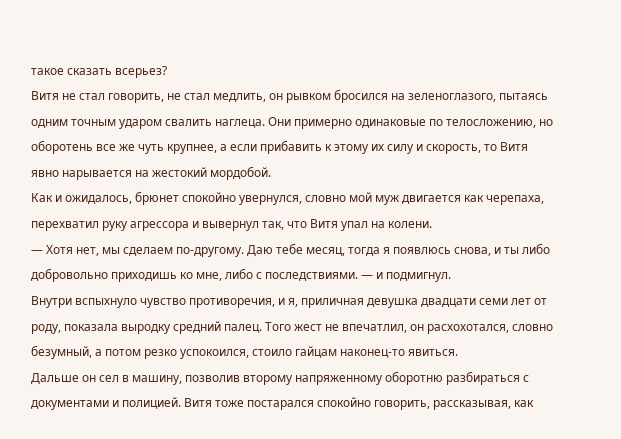такое сказать всерьез?
Витя не стал говорить, не стал медлить, он рывком бросился на зеленоглазого, пытаясь одним точным ударом свалить наглеца. Они примерно одинаковые по телосложению, но оборотень все же чуть крупнее, а если прибавить к этому их силу и скорость, то Витя явно нарывается на жестокий мордобой.
Как и ожидалось, брюнет спокойно увернулся, словно мой муж двигается как черепаха, перехватил руку агрессора и вывернул так, что Витя упал на колени.
— Хотя нет, мы сделаем по-другому. Даю тебе месяц, тогда я появлюсь снова, и ты либо добровольно приходишь ко мне, либо с последствиями. — и подмигнул.
Внутри вспыхнуло чувство противоречия, и я, приличная девушка двадцати семи лет от роду, показала выродку средний палец. Того жест не впечатлил, он расхохотался, словно безумный, а потом резко успокоился, стоило гайцам наконец-то явиться.
Дальше он сел в машину, позволив второму напряженному оборотню разбираться с документами и полицией. Витя тоже постарался спокойно говорить, рассказывая, как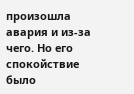произошла авария и из-за чего. Но его спокойствие было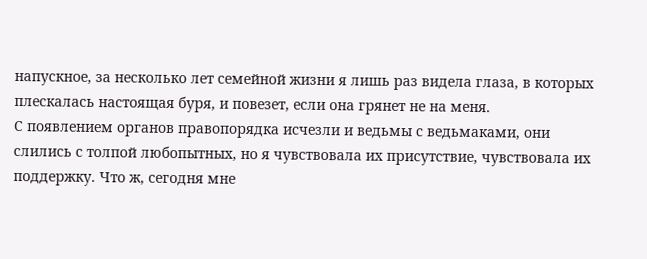напускное, за несколько лет семейной жизни я лишь раз видела глаза, в которых плескалась настоящая буря, и повезет, если она грянет не на меня.
С появлением органов правопорядка исчезли и ведьмы с ведьмаками, они слились с толпой любопытных, но я чувствовала их присутствие, чувствовала их поддержку. Что ж, сегодня мне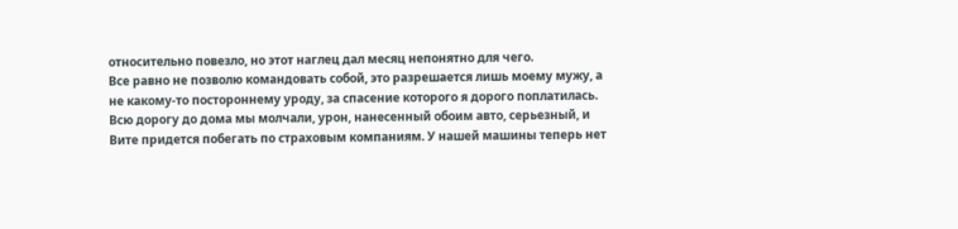относительно повезло, но этот наглец дал месяц непонятно для чего.
Все равно не позволю командовать собой, это разрешается лишь моему мужу, а не какому-то постороннему уроду, за спасение которого я дорого поплатилась.
Всю дорогу до дома мы молчали, урон, нанесенный обоим авто, серьезный, и Вите придется побегать по страховым компаниям. У нашей машины теперь нет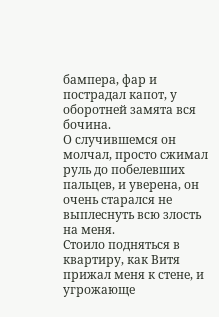бампера, фар и пострадал капот, у оборотней замята вся бочина.
О случившемся он молчал, просто сжимал руль до побелевших пальцев, и уверена, он очень старался не выплеснуть всю злость на меня.
Стоило подняться в квартиру, как Витя прижал меня к стене, и угрожающе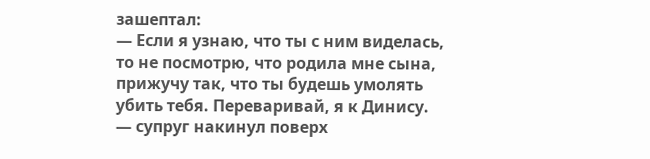зашептал:
— Если я узнаю, что ты с ним виделась, то не посмотрю, что родила мне сына, прижучу так, что ты будешь умолять убить тебя. Переваривай, я к Динису. — супруг накинул поверх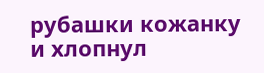рубашки кожанку и хлопнул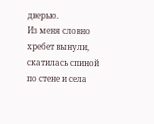дверью.
Из меня словно хребет вынули, скатилась спиной по стене и села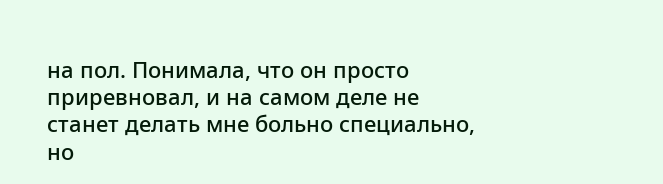на пол. Понимала, что он просто приревновал, и на самом деле не станет делать мне больно специально, но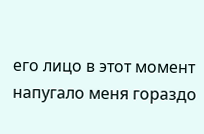его лицо в этот момент напугало меня гораздо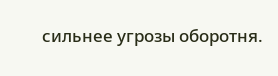сильнее угрозы оборотня.